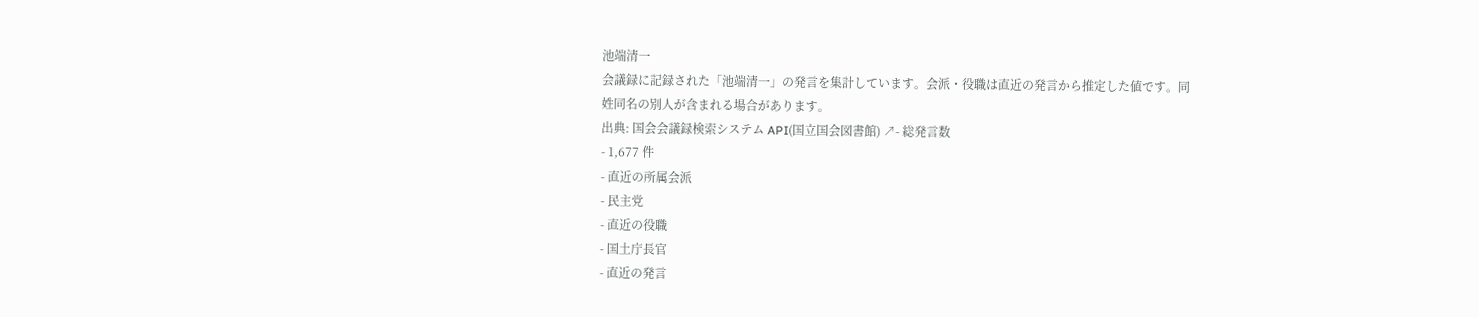池端清一
会議録に記録された「池端清一」の発言を集計しています。会派・役職は直近の発言から推定した値です。同姓同名の別人が含まれる場合があります。
出典: 国会会議録検索システム API(国立国会図書館) ↗- 総発言数
- 1,677 件
- 直近の所属会派
- 民主党
- 直近の役職
- 国土庁長官
- 直近の発言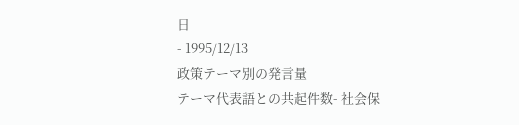日
- 1995/12/13
政策テーマ別の発言量
テーマ代表語との共起件数- 社会保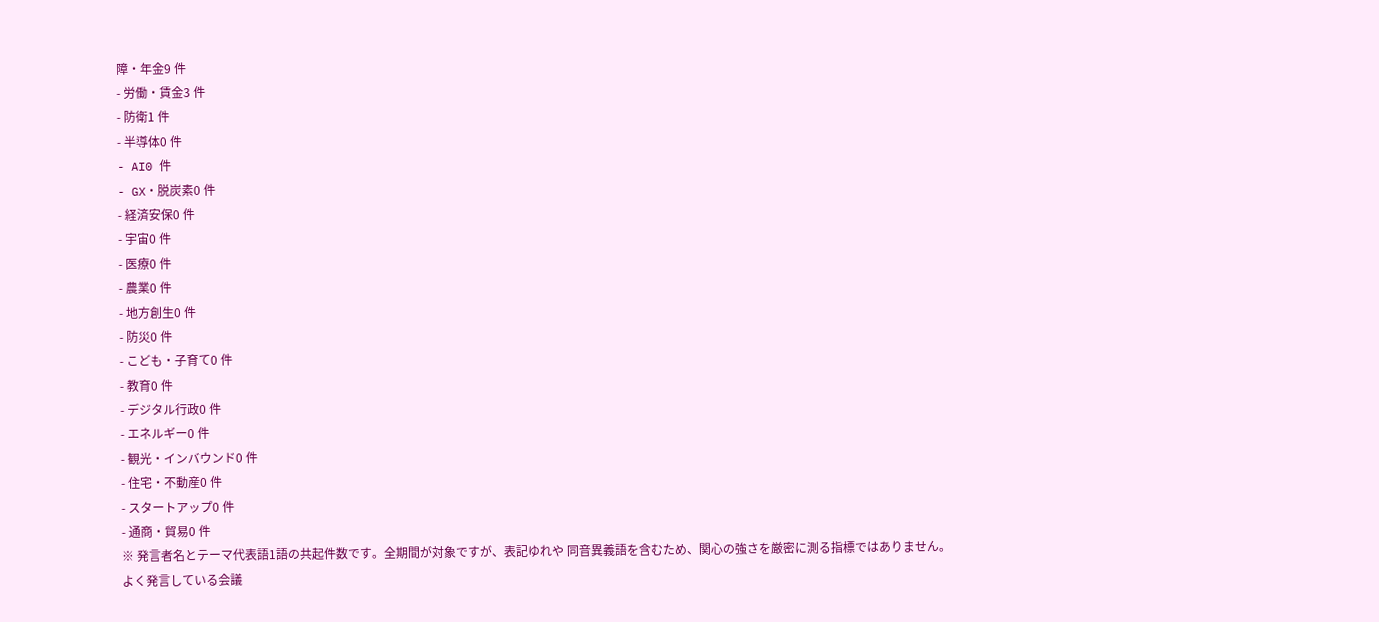障・年金9 件
- 労働・賃金3 件
- 防衛1 件
- 半導体0 件
- AI0 件
- GX・脱炭素0 件
- 経済安保0 件
- 宇宙0 件
- 医療0 件
- 農業0 件
- 地方創生0 件
- 防災0 件
- こども・子育て0 件
- 教育0 件
- デジタル行政0 件
- エネルギー0 件
- 観光・インバウンド0 件
- 住宅・不動産0 件
- スタートアップ0 件
- 通商・貿易0 件
※ 発言者名とテーマ代表語1語の共起件数です。全期間が対象ですが、表記ゆれや 同音異義語を含むため、関心の強さを厳密に測る指標ではありません。
よく発言している会議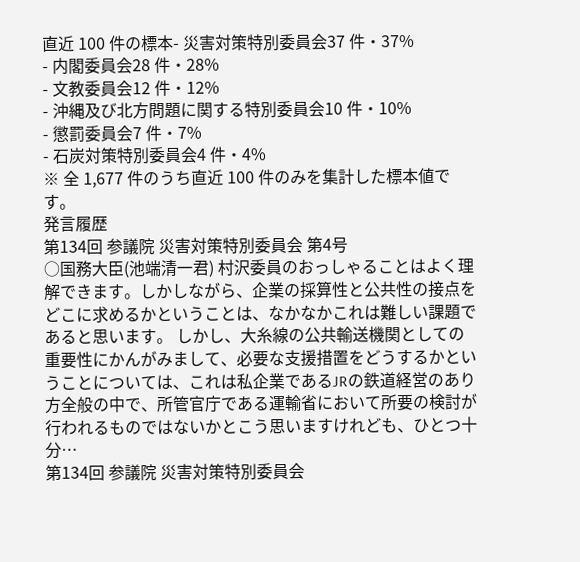直近 100 件の標本- 災害対策特別委員会37 件・37%
- 内閣委員会28 件・28%
- 文教委員会12 件・12%
- 沖縄及び北方問題に関する特別委員会10 件・10%
- 懲罰委員会7 件・7%
- 石炭対策特別委員会4 件・4%
※ 全 1,677 件のうち直近 100 件のみを集計した標本値です。
発言履歴
第134回 参議院 災害対策特別委員会 第4号
○国務大臣(池端清一君) 村沢委員のおっしゃることはよく理解できます。しかしながら、企業の採算性と公共性の接点をどこに求めるかということは、なかなかこれは難しい課題であると思います。 しかし、大糸線の公共輸送機関としての重要性にかんがみまして、必要な支援措置をどうするかということについては、これは私企業であるJRの鉄道経営のあり方全般の中で、所管官庁である運輸省において所要の検討が行われるものではないかとこう思いますけれども、ひとつ十分…
第134回 参議院 災害対策特別委員会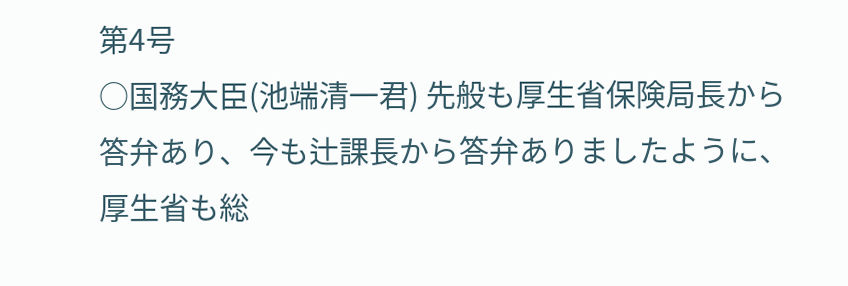第4号
○国務大臣(池端清一君) 先般も厚生省保険局長から答弁あり、今も辻課長から答弁ありましたように、厚生省も総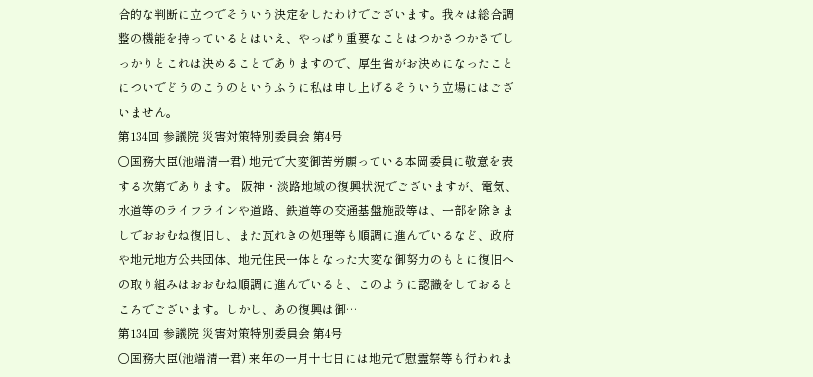合的な判断に立つでそういう決定をしたわけでございます。我々は総合調整の機能を持っているとはいえ、やっぱり重要なことはつかさつかさでしっかりとこれは決めることでありますので、厚生省がお決めになったことについでどうのこうのというふうに私は申し上げるそういう立場にはございません。
第134回 参議院 災害対策特別委員会 第4号
○国務大臣(池端清一君) 地元で大変御苦労願っている本岡委員に敬意を表する次第であります。 阪神・淡路地域の復興状況でございますが、電気、水道等のライフラインや道路、鉄道等の交通基盤施設等は、一部を除きましでおおむね復旧し、また瓦れきの処理等も順調に進んでいるなど、政府や地元地方公共団体、地元住民一体となった大変な御努力のもとに復旧への取り組みはおおむね順調に進んでいると、このように認識をしておるところでございます。しかし、あの復興は御…
第134回 参議院 災害対策特別委員会 第4号
○国務大臣(池端清一君) 来年の一月十七日には地元で慰霊祭等も行われま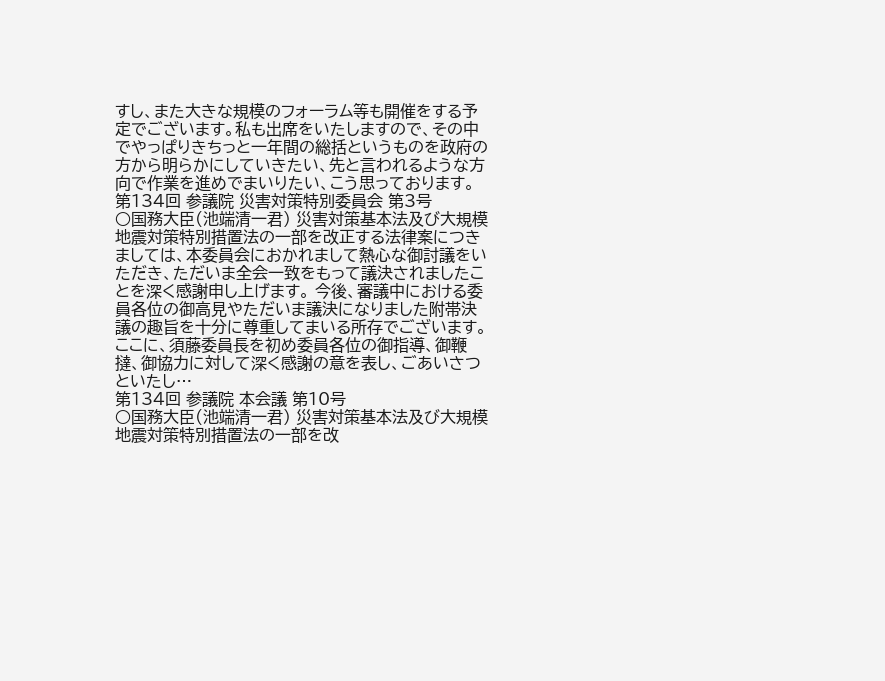すし、また大きな規模のフォーラム等も開催をする予定でございます。私も出席をいたしますので、その中でやっぱりきちっと一年間の総括というものを政府の方から明らかにしていきたい、先と言われるような方向で作業を進めでまいりたい、こう思っております。
第134回 参議院 災害対策特別委員会 第3号
○国務大臣(池端清一君) 災害対策基本法及び大規模地震対策特別措置法の一部を改正する法律案につきましては、本委員会におかれまして熱心な御討議をいただき、ただいま全会一致をもって議決されましたことを深く感謝申し上げます。 今後、審議中における委員各位の御高見やただいま議決になりました附帯決議の趣旨を十分に尊重してまいる所存でございます。 ここに、須藤委員長を初め委員各位の御指導、御鞭撻、御協力に対して深く感謝の意を表し、ごあいさつといたし…
第134回 参議院 本会議 第10号
○国務大臣(池端清一君) 災害対策基本法及び大規模地震対策特別措置法の一部を改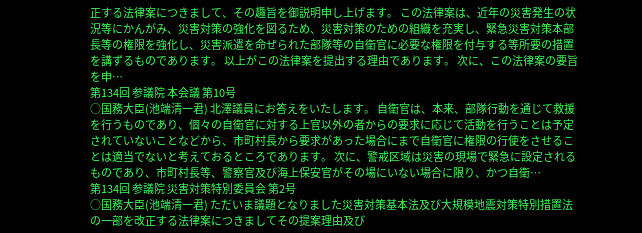正する法律案につきまして、その趣旨を御説明申し上げます。 この法律案は、近年の災害発生の状況等にかんがみ、災害対策の強化を図るため、災害対策のための組織を充実し、緊急災害対策本部長等の権限を強化し、災害派遣を命ぜられた部隊等の自衛官に必要な権限を付与する等所要の措置を講ずるものであります。 以上がこの法律案を提出する理由であります。 次に、この法律案の要旨を申…
第134回 参議院 本会議 第10号
○国務大臣(池端清一君) 北澤議員にお答えをいたします。 自衛官は、本来、部隊行動を通じて救援を行うものであり、個々の自衛官に対する上官以外の者からの要求に応じて活動を行うことは予定されていないことなどから、市町村長から要求があった場合にまで自衛官に権限の行使をさせることは適当でないと考えておるところであります。 次に、警戒区域は災害の現場で緊急に設定されるものであり、市町村長等、警察官及び海上保安官がその場にいない場合に限り、かつ自衛…
第134回 参議院 災害対策特別委員会 第2号
○国務大臣(池端清一君) ただいま議題となりました災害対策基本法及び大規模地震対策特別措置法の一部を改正する法律案につきましてその提案理由及び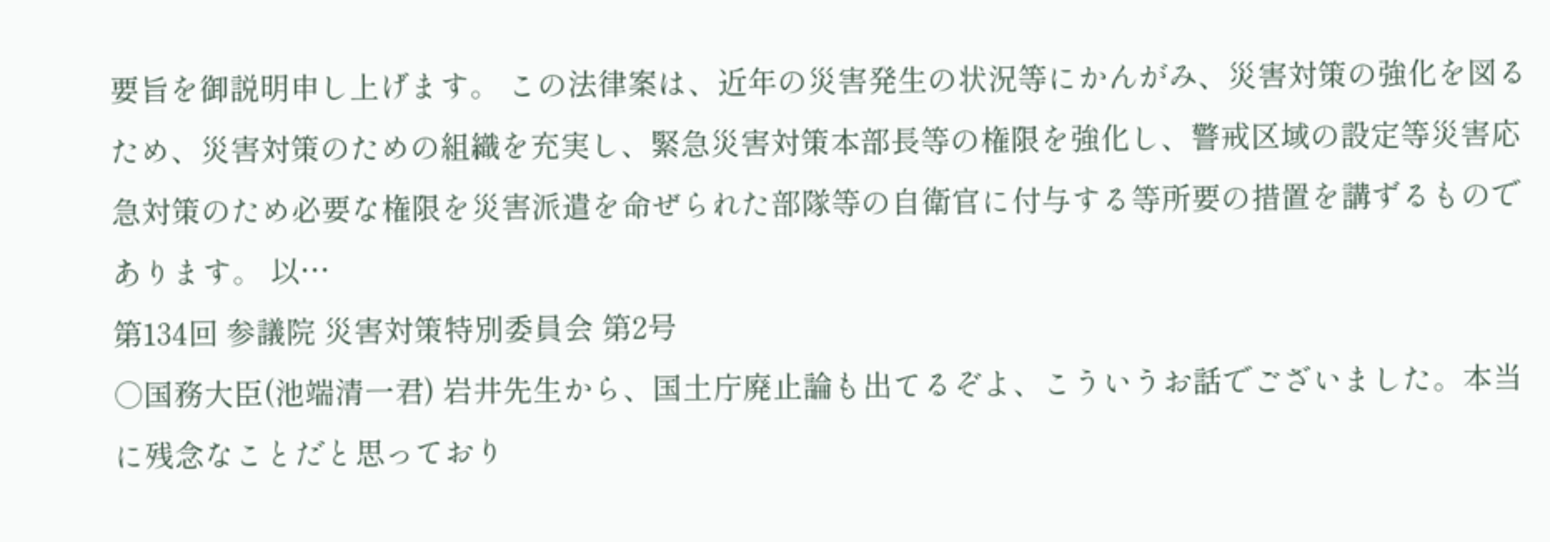要旨を御説明申し上げます。 この法律案は、近年の災害発生の状況等にかんがみ、災害対策の強化を図るため、災害対策のための組織を充実し、緊急災害対策本部長等の権限を強化し、警戒区域の設定等災害応急対策のため必要な権限を災害派遣を命ぜられた部隊等の自衛官に付与する等所要の措置を講ずるものであります。 以…
第134回 参議院 災害対策特別委員会 第2号
○国務大臣(池端清一君) 岩井先生から、国土庁廃止論も出てるぞよ、こういうお話でございました。本当に残念なことだと思っており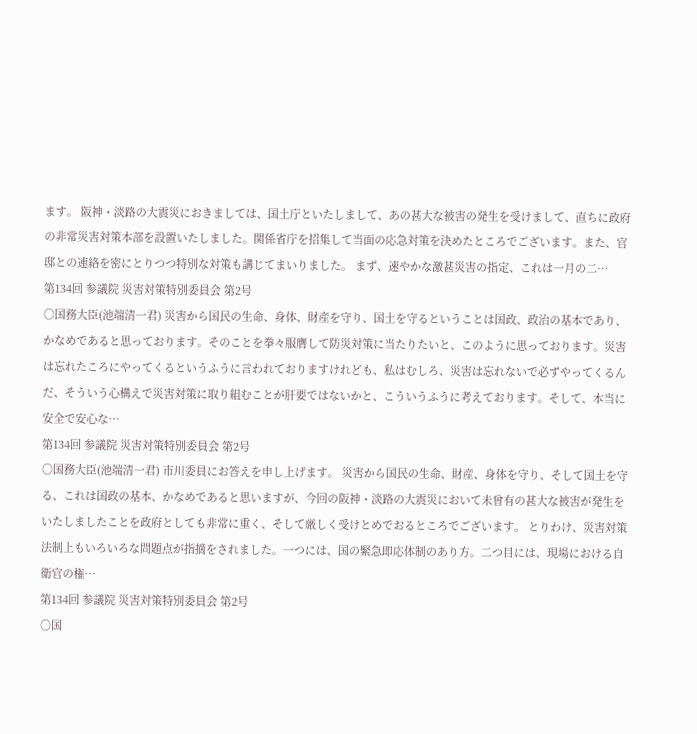ます。 阪神・淡路の大震災におきましては、国土庁といたしまして、あの甚大な被害の発生を受けまして、直ちに政府の非常災害対策本部を設置いたしました。関係省庁を招集して当面の応急対策を決めたところでございます。また、官邸との連絡を密にとりつつ特別な対策も講じてまいりました。 まず、速やかな激甚災害の指定、これは一月の二…
第134回 参議院 災害対策特別委員会 第2号
○国務大臣(池端清一君) 災害から国民の生命、身体、財産を守り、国土を守るということは国政、政治の基本であり、かなめであると思っております。そのことを拳々服膺して防災対策に当たりたいと、このように思っております。災害は忘れたころにやってくるというふうに言われておりますけれども、私はむしろ、災害は忘れないで必ずやってくるんだ、そういう心構えで災害対策に取り組むことが肝要ではないかと、こういうふうに考えております。そして、本当に安全で安心な…
第134回 参議院 災害対策特別委員会 第2号
○国務大臣(池端清一君) 市川委員にお答えを申し上げます。 災害から国民の生命、財産、身体を守り、そして国土を守る、これは国政の基本、かなめであると思いますが、今回の阪神・淡路の大震災において未曾有の甚大な被害が発生をいたしましたことを政府としても非常に重く、そして厳しく受けとめでおるところでございます。 とりわけ、災害対策法制上もいろいろな問題点が指摘をされました。一つには、国の緊急即応体制のあり方。二つ目には、現場における自衛官の権…
第134回 参議院 災害対策特別委員会 第2号
○国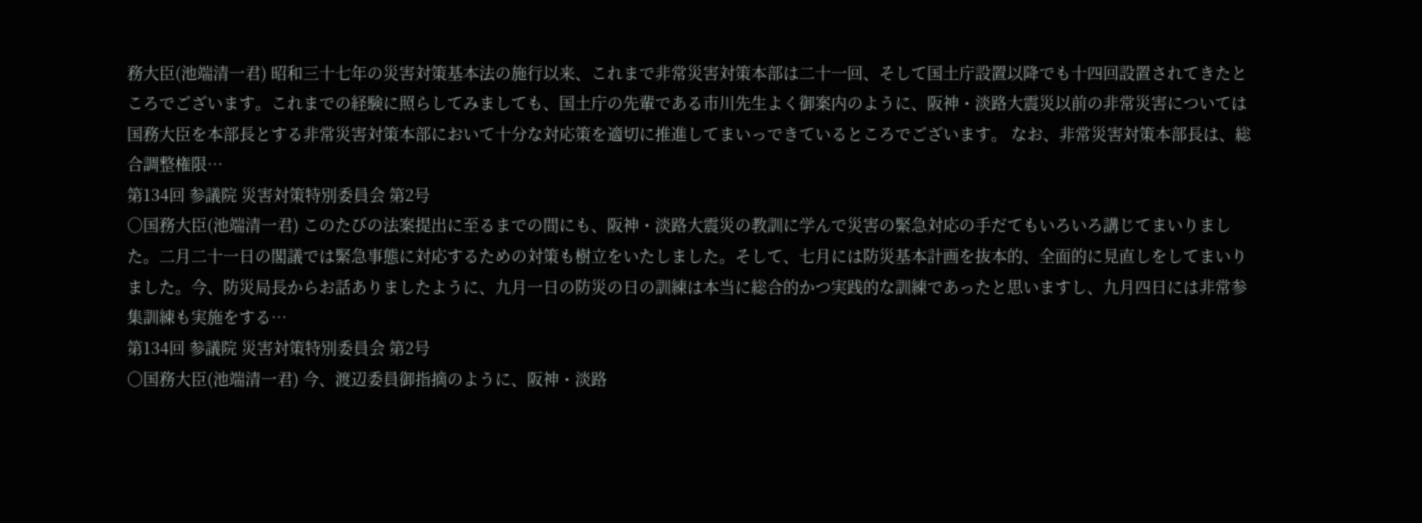務大臣(池端清一君) 昭和三十七年の災害対策基本法の施行以来、これまで非常災害対策本部は二十一回、そして国土庁設置以降でも十四回設置されてきたところでございます。これまでの経験に照らしてみましても、国土庁の先輩である市川先生よく御案内のように、阪神・淡路大震災以前の非常災害については国務大臣を本部長とする非常災害対策本部において十分な対応策を適切に推進してまいっできているところでございます。 なお、非常災害対策本部長は、総合調整権限…
第134回 参議院 災害対策特別委員会 第2号
○国務大臣(池端清一君) このたびの法案提出に至るまでの間にも、阪神・淡路大震災の教訓に学んで災害の緊急対応の手だてもいろいろ講じてまいりました。二月二十一日の閣議では緊急事態に対応するための対策も樹立をいたしました。そして、七月には防災基本計画を抜本的、全面的に見直しをしてまいりました。今、防災局長からお話ありましたように、九月一日の防災の日の訓練は本当に総合的かつ実践的な訓練であったと思いますし、九月四日には非常参集訓練も実施をする…
第134回 参議院 災害対策特別委員会 第2号
○国務大臣(池端清一君) 今、渡辺委員御指摘のように、阪神・淡路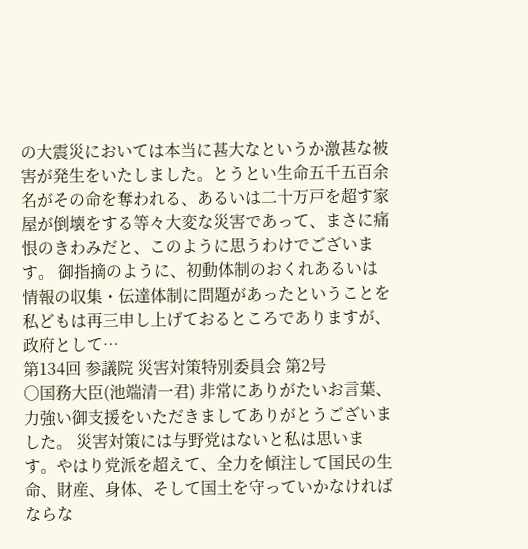の大震災においては本当に甚大なというか激甚な被害が発生をいたしました。とうとい生命五千五百余名がその命を奪われる、あるいは二十万戸を超す家屋が倒壊をする等々大変な災害であって、まさに痛恨のきわみだと、このように思うわけでございます。 御指摘のように、初動体制のおくれあるいは情報の収集・伝達体制に問題があったということを私どもは再三申し上げておるところでありますが、政府として…
第134回 参議院 災害対策特別委員会 第2号
○国務大臣(池端清一君) 非常にありがたいお言葉、力強い御支援をいただきましてありがとうございました。 災害対策には与野党はないと私は思います。やはり党派を超えて、全力を傾注して国民の生命、財産、身体、そして国土を守っていかなければならな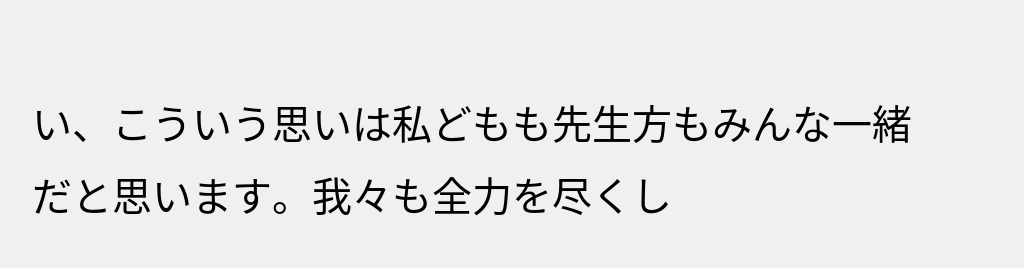い、こういう思いは私どもも先生方もみんな一緒だと思います。我々も全力を尽くし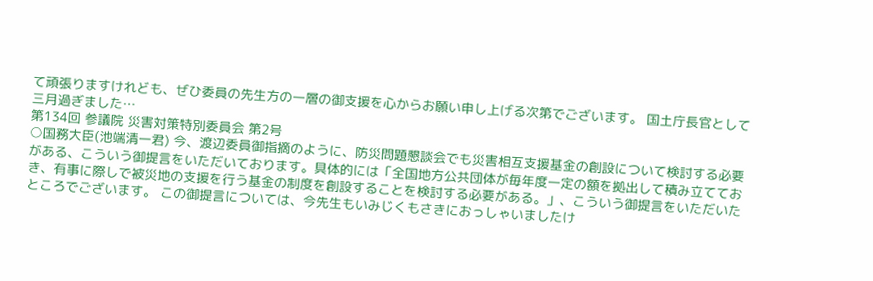て頑張りますけれども、ぜひ委員の先生方の一層の御支援を心からお願い申し上げる次第でございます。 国土庁長官として三月過ぎました…
第134回 参議院 災害対策特別委員会 第2号
○国務大臣(池端清一君) 今、渡辺委員御指摘のように、防災問題懇談会でも災害相互支援基金の創設について検討する必要がある、こういう御提言をいただいております。具体的には「全国地方公共団体が毎年度一定の額を拠出して積み立てておき、有事に際しで被災地の支援を行う基金の制度を創設することを検討する必要がある。」、こういう御提言をいただいたところでございます。 この御提言については、今先生もいみじくもさきにおっしゃいましたけ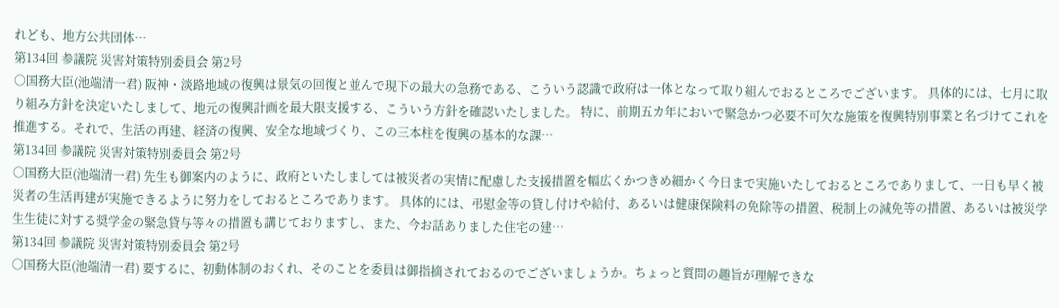れども、地方公共団体…
第134回 参議院 災害対策特別委員会 第2号
○国務大臣(池端清一君) 阪神・淡路地域の復興は景気の回復と並んで現下の最大の急務である、こういう認識で政府は一体となって取り組んでおるところでございます。 具体的には、七月に取り組み方針を決定いたしまして、地元の復興計画を最大限支援する、こういう方針を確認いたしました。 特に、前期五カ年においで緊急かつ必要不可欠な施策を復興特別事業と名づけてこれを推進する。それで、生活の再建、経済の復興、安全な地域づくり、この三本柱を復興の基本的な課…
第134回 参議院 災害対策特別委員会 第2号
○国務大臣(池端清一君) 先生も御案内のように、政府といたしましては被災者の実情に配慮した支援措置を幅広くかつきめ細かく今日まで実施いたしておるところでありまして、一日も早く被災者の生活再建が実施できるように努力をしておるところであります。 具体的には、弔慰金等の貸し付けや給付、あるいは健康保険料の免除等の措置、税制上の減免等の措置、あるいは被災学生生徒に対する奨学金の緊急貸与等々の措置も講じておりますし、また、今お話ありました住宅の建…
第134回 参議院 災害対策特別委員会 第2号
○国務大臣(池端清一君) 要するに、初動体制のおくれ、そのことを委員は御指摘されておるのでございましょうか。ちょっと質問の趣旨が理解できな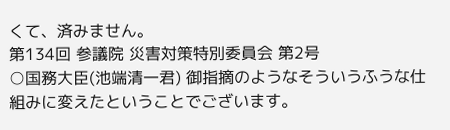くて、済みません。
第134回 参議院 災害対策特別委員会 第2号
○国務大臣(池端清一君) 御指摘のようなそういうふうな仕組みに変えたということでございます。